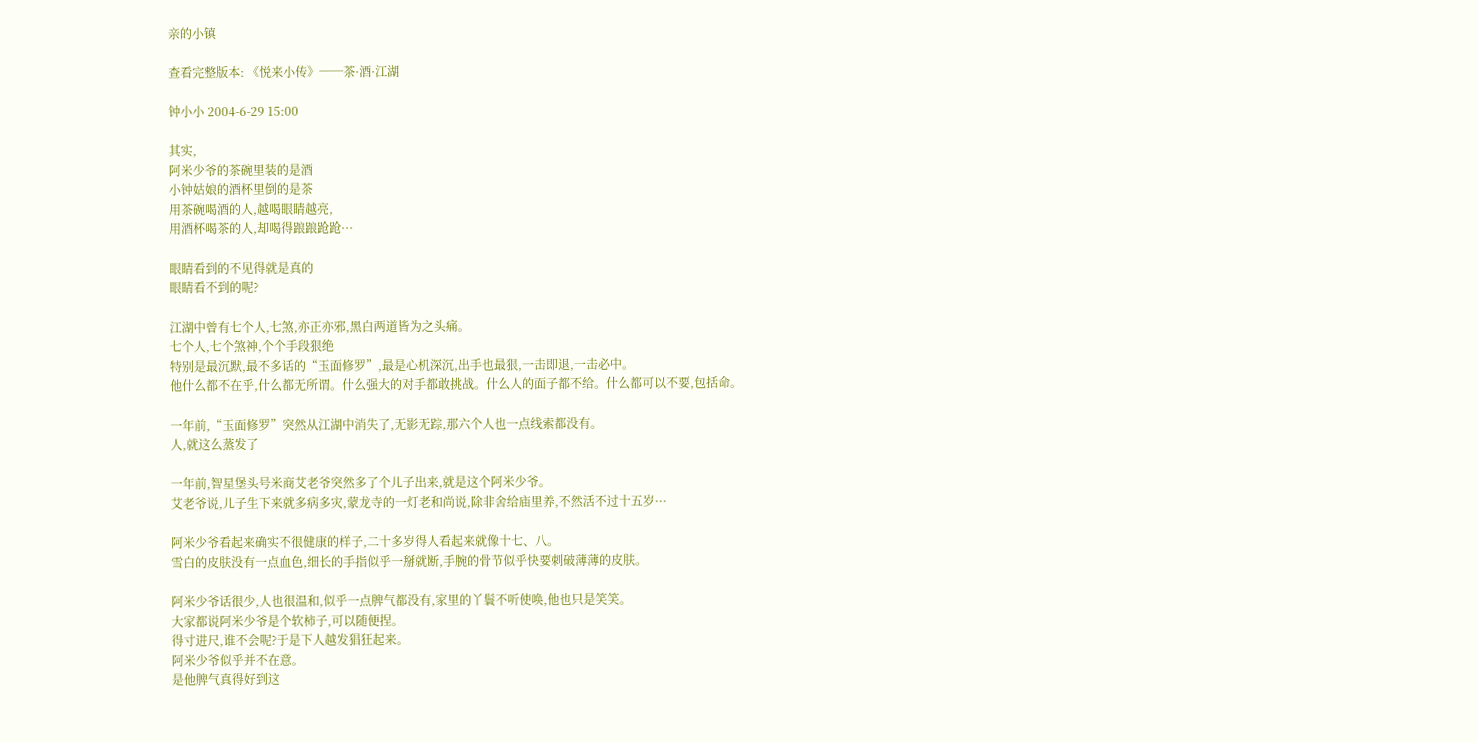亲的小镇

查看完整版本: 《悦来小传》──茶·酒·江湖

钟小小 2004-6-29 15:00

其实,
阿米少爷的茶碗里装的是酒
小钟姑娘的酒杯里倒的是茶
用茶碗喝酒的人,越喝眼睛越亮,
用酒杯喝茶的人,却喝得踉踉跄跄···

眼睛看到的不见得就是真的
眼睛看不到的呢?

江湖中曾有七个人,七煞,亦正亦邪,黑白两道皆为之头痛。
七个人,七个煞神,个个手段狠绝
特别是最沉默,最不多话的“玉面修罗”,最是心机深沉,出手也最狠,一击即退,一击必中。
他什么都不在乎,什么都无所谓。什么强大的对手都敢挑战。什么人的面子都不给。什么都可以不要,包括命。

一年前,“玉面修罗”突然从江湖中消失了,无影无踪,那六个人也一点线索都没有。
人,就这么蒸发了

一年前,智星堡头号米商艾老爷突然多了个儿子出来,就是这个阿米少爷。
艾老爷说,儿子生下来就多病多灾,蒙龙寺的一灯老和尚说,除非舍给庙里养,不然活不过十五岁···

阿米少爷看起来确实不很健康的样子,二十多岁得人看起来就像十七、八。
雪白的皮肤没有一点血色,细长的手指似乎一掰就断,手腕的骨节似乎快要刺破薄薄的皮肤。

阿米少爷话很少,人也很温和,似乎一点脾气都没有,家里的丫鬟不听使唤,他也只是笑笑。
大家都说阿米少爷是个软柿子,可以随便捏。
得寸进尺,谁不会呢?于是下人越发猖狂起来。
阿米少爷似乎并不在意。
是他脾气真得好到这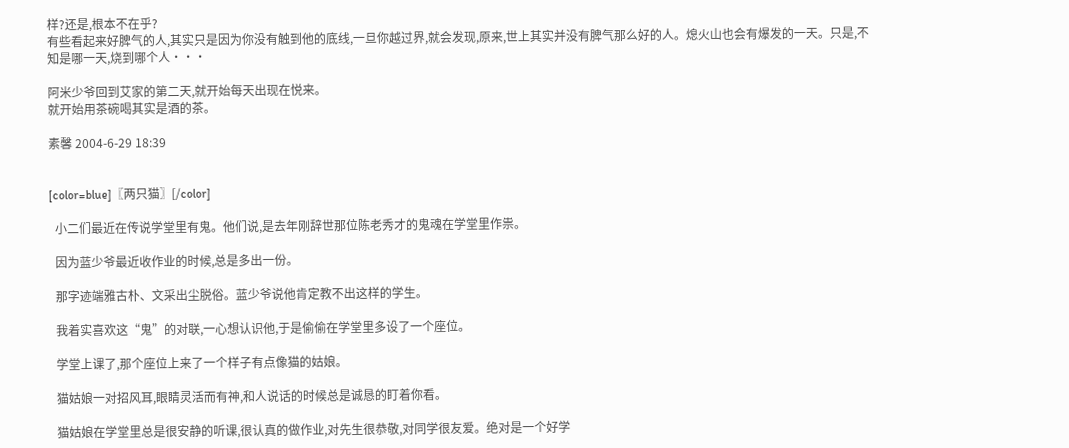样?还是,根本不在乎?
有些看起来好脾气的人,其实只是因为你没有触到他的底线,一旦你越过界,就会发现,原来,世上其实并没有脾气那么好的人。熄火山也会有爆发的一天。只是,不知是哪一天,烧到哪个人···

阿米少爷回到艾家的第二天,就开始每天出现在悦来。
就开始用茶碗喝其实是酒的茶。

素馨 2004-6-29 18:39


[color=blue]〖两只猫〗[/color]

  小二们最近在传说学堂里有鬼。他们说,是去年刚辞世那位陈老秀才的鬼魂在学堂里作祟。

  因为蓝少爷最近收作业的时候,总是多出一份。

  那字迹端雅古朴、文采出尘脱俗。蓝少爷说他肯定教不出这样的学生。

  我着实喜欢这“鬼”的对联,一心想认识他,于是偷偷在学堂里多设了一个座位。

  学堂上课了,那个座位上来了一个样子有点像猫的姑娘。

  猫姑娘一对招风耳,眼睛灵活而有神,和人说话的时候总是诚恳的盯着你看。

  猫姑娘在学堂里总是很安静的听课,很认真的做作业,对先生很恭敬,对同学很友爱。绝对是一个好学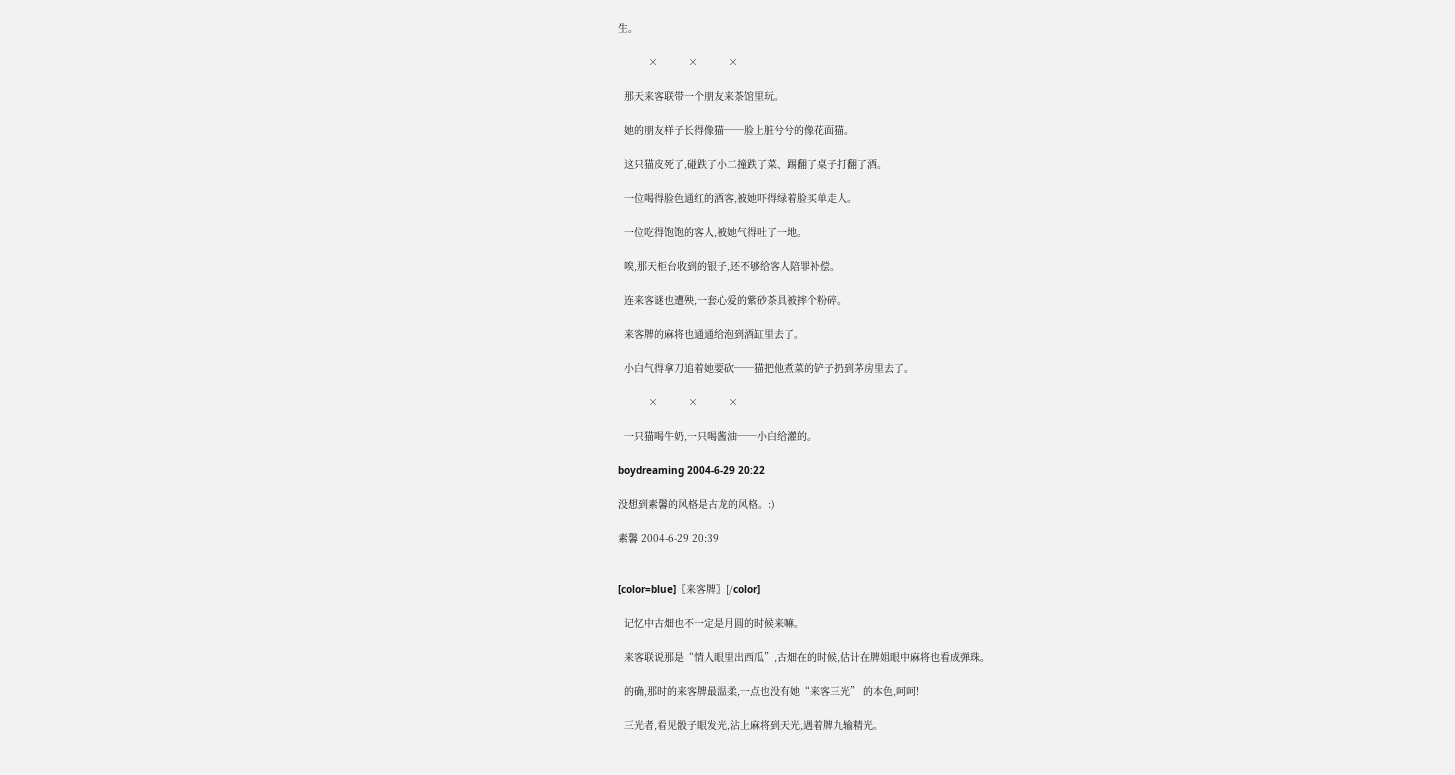生。

          ×          ×          ×

  那天来客联带一个朋友来茶馆里玩。

  她的朋友样子长得像猫──脸上脏兮兮的像花面猫。

  这只猫皮死了,碰跌了小二撞跌了菜、踢翻了桌子打翻了酒。

  一位喝得脸色通红的酒客,被她吓得绿着脸买单走人。

  一位吃得饱饱的客人,被她气得吐了一地。

  唉,那天柜台收到的银子,还不够给客人陪罪补偿。

  连来客谜也遭殃,一套心爱的紫砂茶具被摔个粉碎。

  来客牌的麻将也通通给泡到酒缸里去了。

  小白气得拿刀追着她要砍──猫把他煮菜的铲子扔到茅房里去了。

          ×          ×          ×

  一只猫喝牛奶,一只喝酱油──小白给灌的。

boydreaming 2004-6-29 20:22

没想到素馨的风格是古龙的风格。:)

素馨 2004-6-29 20:39


[color=blue]〖来客牌〗[/color]

  记忆中古畑也不一定是月圆的时候来嘛。

  来客联说那是“情人眼里出西瓜”,古畑在的时候,估计在牌姐眼中麻将也看成弹珠。

  的确,那时的来客牌最温柔,一点也没有她“来客三光” 的本色,呵呵!

  三光者,看见骰子眼发光,沾上麻将到天光,遇着牌九输精光。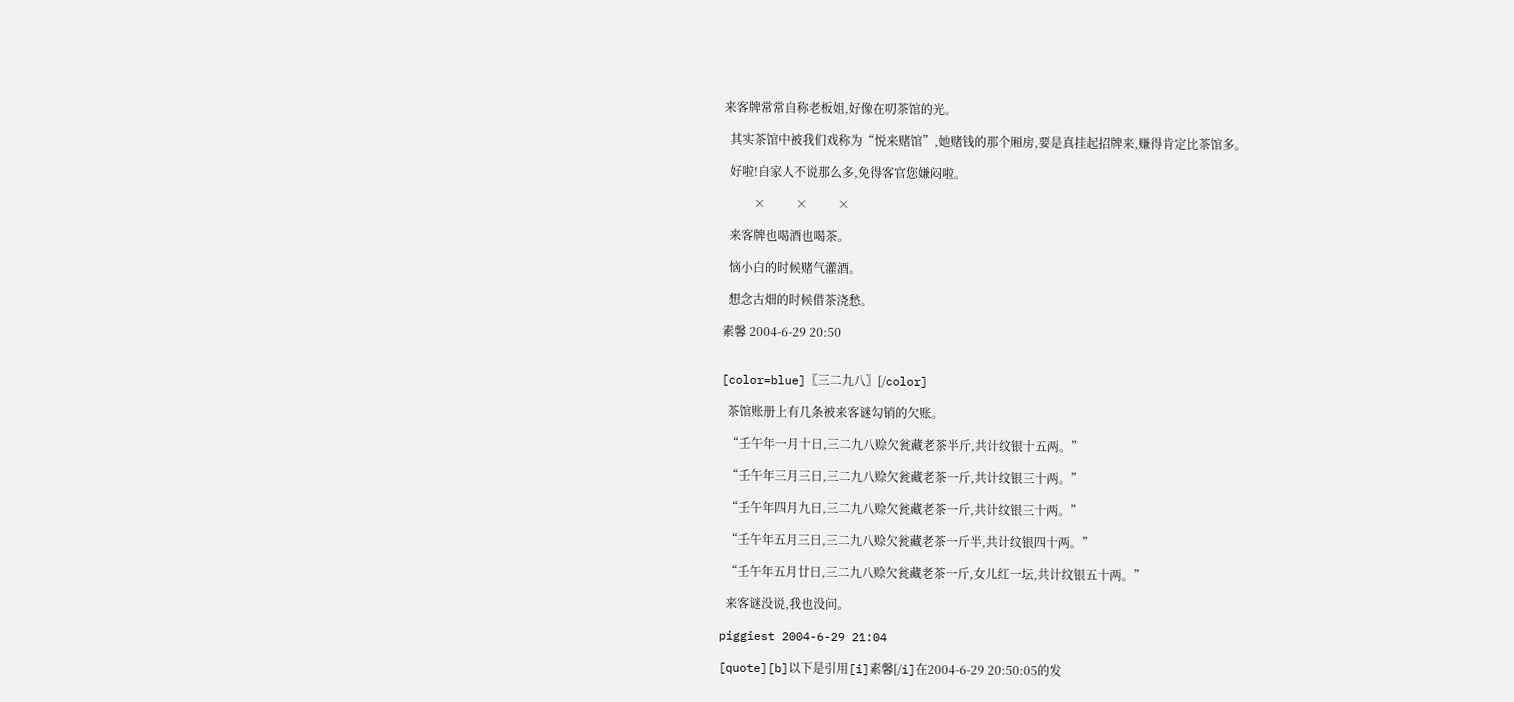来客牌常常自称老板姐,好像在叨茶馆的光。

  其实茶馆中被我们戏称为“悦来赌馆”,她赌钱的那个厢房,要是真挂起招牌来,赚得肯定比茶馆多。

  好啦!自家人不说那么多,免得客官您嫌闷啦。

          ×          ×          ×

  来客牌也喝酒也喝茶。

  恼小白的时候赌气灌酒。

  想念古畑的时候借茶浇愁。

素馨 2004-6-29 20:50


[color=blue]〖三二九八〗[/color]

  茶馆账册上有几条被来客谜勾销的欠账。

  “壬午年一月十日,三二九八赊欠瓮藏老茶半斤,共计纹银十五两。”

  “壬午年三月三日,三二九八赊欠瓮藏老茶一斤,共计纹银三十两。”

  “壬午年四月九日,三二九八赊欠瓮藏老茶一斤,共计纹银三十两。”

  “壬午年五月三日,三二九八赊欠瓮藏老茶一斤半,共计纹银四十两。”

  “壬午年五月廿日,三二九八赊欠瓮藏老茶一斤,女儿红一坛,共计纹银五十两。”

  来客谜没说,我也没问。

piggiest 2004-6-29 21:04

[quote][b]以下是引用[i]素馨[/i]在2004-6-29 20:50:05的发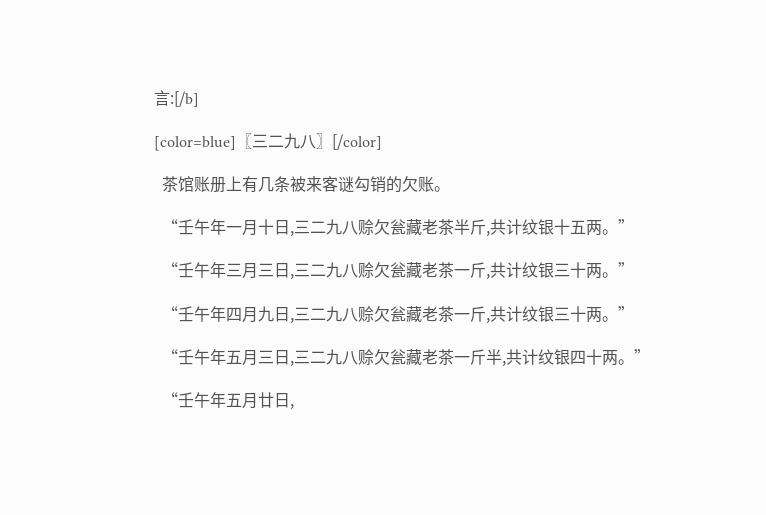言:[/b]

[color=blue]〖三二九八〗[/color]

  茶馆账册上有几条被来客谜勾销的欠账。

  “壬午年一月十日,三二九八赊欠瓮藏老茶半斤,共计纹银十五两。”

  “壬午年三月三日,三二九八赊欠瓮藏老茶一斤,共计纹银三十两。”

  “壬午年四月九日,三二九八赊欠瓮藏老茶一斤,共计纹银三十两。”

  “壬午年五月三日,三二九八赊欠瓮藏老茶一斤半,共计纹银四十两。”

  “壬午年五月廿日,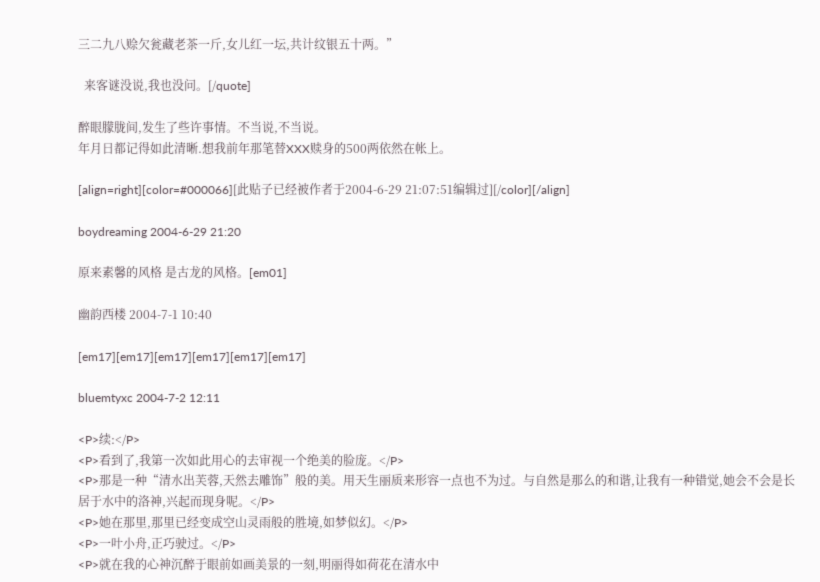三二九八赊欠瓮藏老茶一斤,女儿红一坛,共计纹银五十两。”

  来客谜没说,我也没问。[/quote]

醉眼朦胧间,发生了些许事情。不当说,不当说。
年月日都记得如此清晰.想我前年那笔替XXX赎身的500两依然在帐上。

[align=right][color=#000066][此贴子已经被作者于2004-6-29 21:07:51编辑过][/color][/align]

boydreaming 2004-6-29 21:20

原来素馨的风格 是古龙的风格。[em01]

幽韵西楼 2004-7-1 10:40

[em17][em17][em17][em17][em17][em17]

bluemtyxc 2004-7-2 12:11

<P>续:</P>
<P>看到了,我第一次如此用心的去审视一个绝美的脸庞。</P>
<P>那是一种“清水出芙蓉,天然去雕饰”般的美。用天生丽质来形容一点也不为过。与自然是那么的和谐,让我有一种错觉,她会不会是长居于水中的洛神,兴起而现身呢。</P>
<P>她在那里,那里已经变成空山灵雨般的胜境,如梦似幻。</P>
<P>一叶小舟,正巧驶过。</P>
<P>就在我的心神沉醉于眼前如画美景的一刻,明丽得如荷花在清水中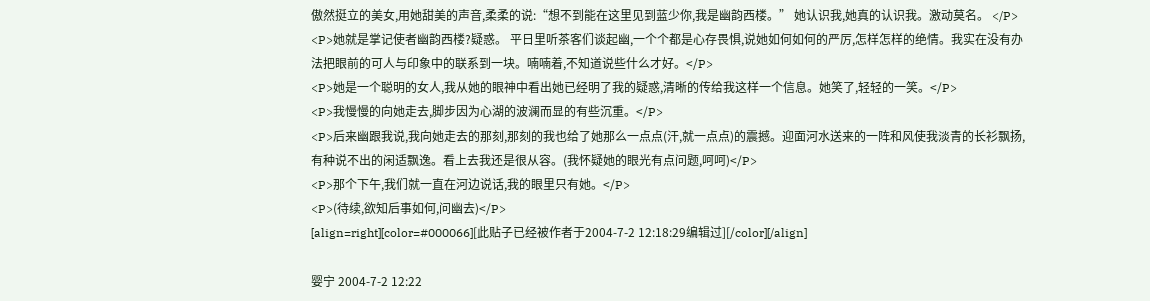傲然挺立的美女,用她甜美的声音,柔柔的说:“想不到能在这里见到蓝少你,我是幽韵西楼。” 她认识我,她真的认识我。激动莫名。 </P>
<P>她就是掌记使者幽韵西楼?疑惑。 平日里听茶客们谈起幽,一个个都是心存畏惧,说她如何如何的严厉,怎样怎样的绝情。我实在没有办法把眼前的可人与印象中的联系到一块。喃喃着,不知道说些什么才好。</P>
<P>她是一个聪明的女人,我从她的眼神中看出她已经明了我的疑惑,清晰的传给我这样一个信息。她笑了,轻轻的一笑。</P>
<P>我慢慢的向她走去,脚步因为心湖的波澜而显的有些沉重。</P>
<P>后来幽跟我说,我向她走去的那刻,那刻的我也给了她那么一点点(汗,就一点点)的震撼。迎面河水送来的一阵和风使我淡青的长衫飘扬,有种说不出的闲适飘逸。看上去我还是很从容。(我怀疑她的眼光有点问题,呵呵)</P>
<P>那个下午,我们就一直在河边说话,我的眼里只有她。</P>
<P>(待续,欲知后事如何,问幽去)</P>
[align=right][color=#000066][此贴子已经被作者于2004-7-2 12:18:29编辑过][/color][/align]

婴宁 2004-7-2 12:22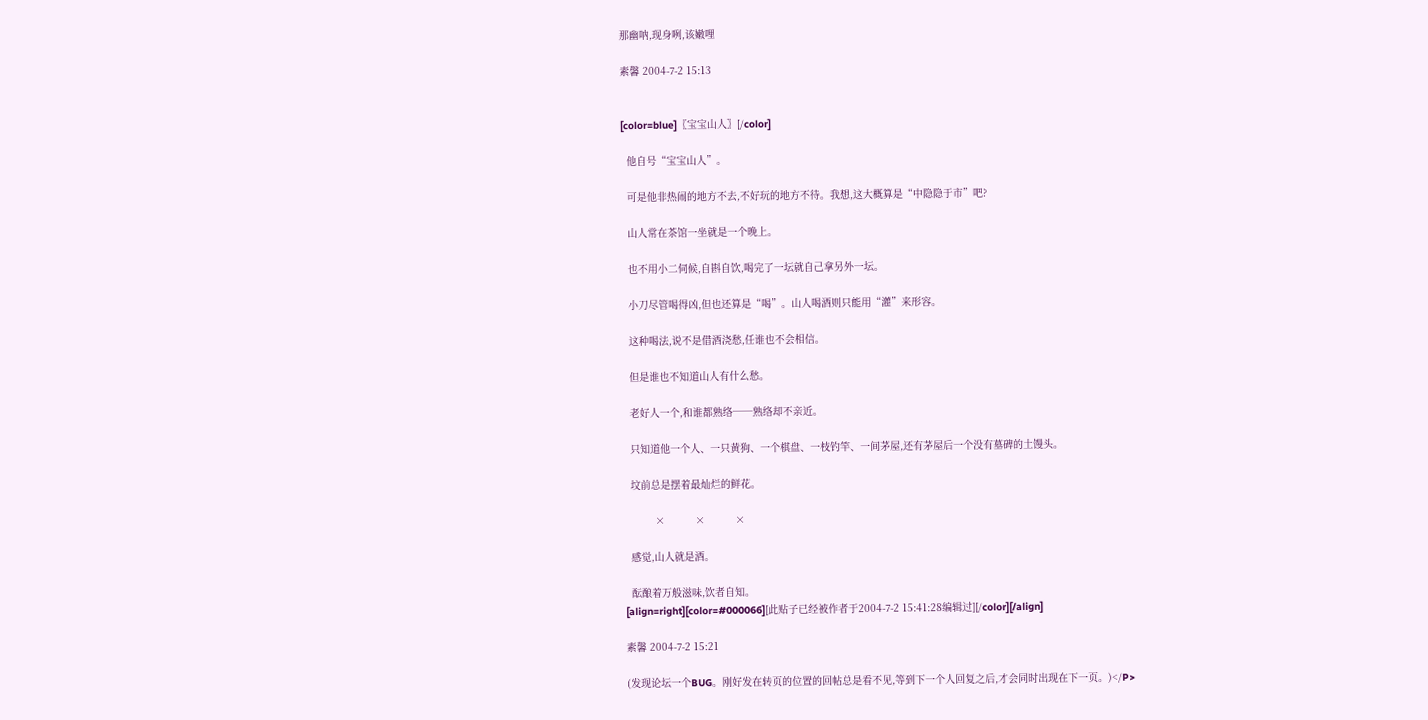那幽呐,现身咧,该嫩哩

素馨 2004-7-2 15:13


[color=blue]〖宝宝山人〗[/color]

  他自号“宝宝山人”。

  可是他非热闹的地方不去,不好玩的地方不待。我想,这大概算是“中隐隐于市”吧?

  山人常在茶馆一坐就是一个晚上。

  也不用小二伺候,自斟自饮,喝完了一坛就自己拿另外一坛。

  小刀尽管喝得凶,但也还算是“喝”。山人喝酒则只能用“灌”来形容。

  这种喝法,说不是借酒浇愁,任谁也不会相信。

  但是谁也不知道山人有什么愁。

  老好人一个,和谁都熟络──熟络却不亲近。

  只知道他一个人、一只黄狗、一个棋盘、一枝钓竿、一间茅屋,还有茅屋后一个没有墓碑的土馒头。

  坟前总是摆着最灿烂的鲜花。

          ×          ×          ×

  感觉,山人就是酒。

  酝酿着万般滋味,饮者自知。
[align=right][color=#000066][此贴子已经被作者于2004-7-2 15:41:28编辑过][/color][/align]

素馨 2004-7-2 15:21

(发现论坛一个BUG。刚好发在转页的位置的回帖总是看不见,等到下一个人回复之后,才会同时出现在下一页。)</P>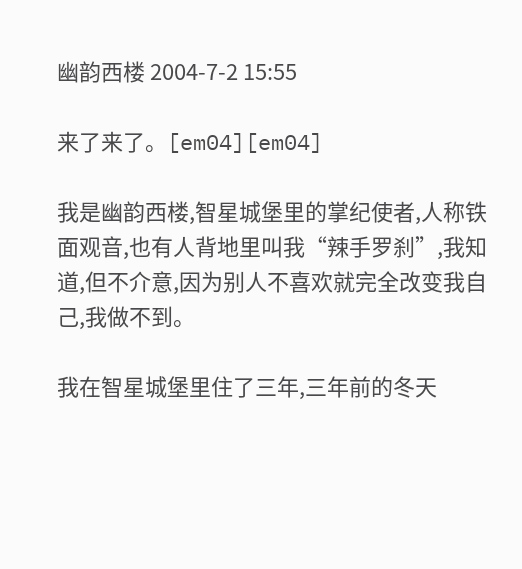幽韵西楼 2004-7-2 15:55

来了来了。[em04][em04]

我是幽韵西楼,智星城堡里的掌纪使者,人称铁面观音,也有人背地里叫我“辣手罗刹”,我知道,但不介意,因为别人不喜欢就完全改变我自己,我做不到。

我在智星城堡里住了三年,三年前的冬天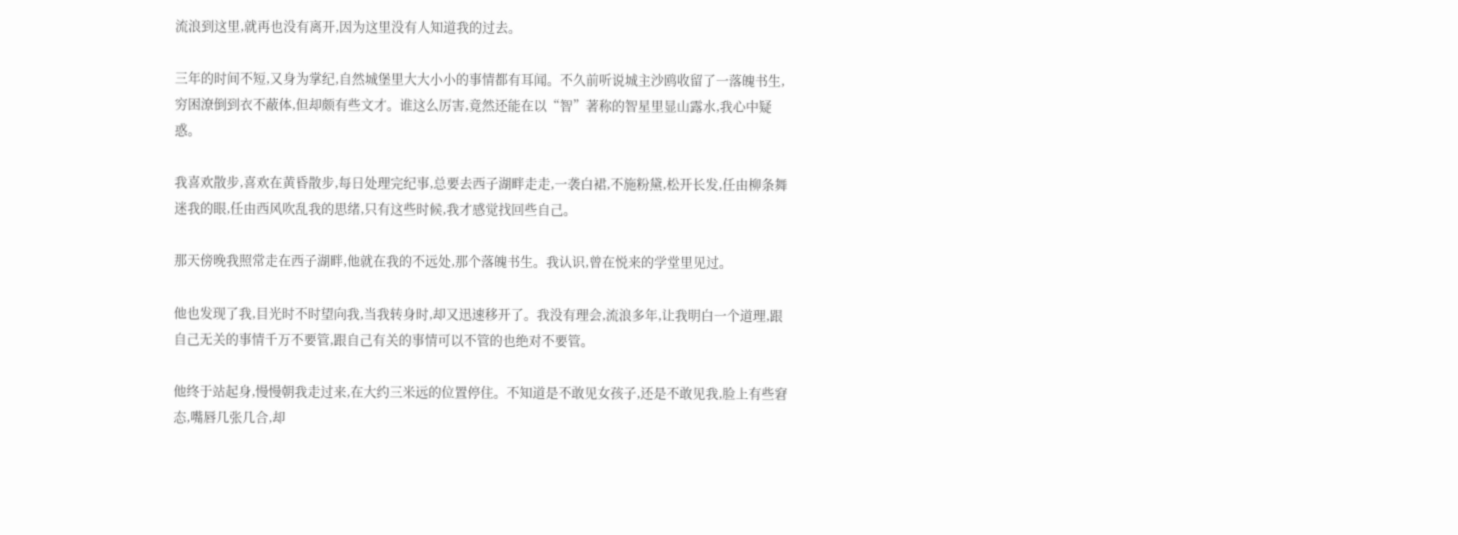流浪到这里,就再也没有离开,因为这里没有人知道我的过去。

三年的时间不短,又身为掌纪,自然城堡里大大小小的事情都有耳闻。不久前听说城主沙鸥收留了一落魄书生,穷困潦倒到衣不蔽体,但却颇有些文才。谁这么厉害,竟然还能在以“智”著称的智星里显山露水,我心中疑惑。

我喜欢散步,喜欢在黄昏散步,每日处理完纪事,总要去西子湖畔走走,一袭白裙,不施粉黛,松开长发,任由柳条舞迷我的眼,任由西风吹乱我的思绪,只有这些时候,我才感觉找回些自己。

那天傍晚我照常走在西子湖畔,他就在我的不远处,那个落魄书生。我认识,曾在悦来的学堂里见过。

他也发现了我,目光时不时望向我,当我转身时,却又迅速移开了。我没有理会,流浪多年,让我明白一个道理,跟自己无关的事情千万不要管,跟自己有关的事情可以不管的也绝对不要管。

他终于站起身,慢慢朝我走过来,在大约三米远的位置停住。不知道是不敢见女孩子,还是不敢见我,脸上有些窘态,嘴唇几张几合,却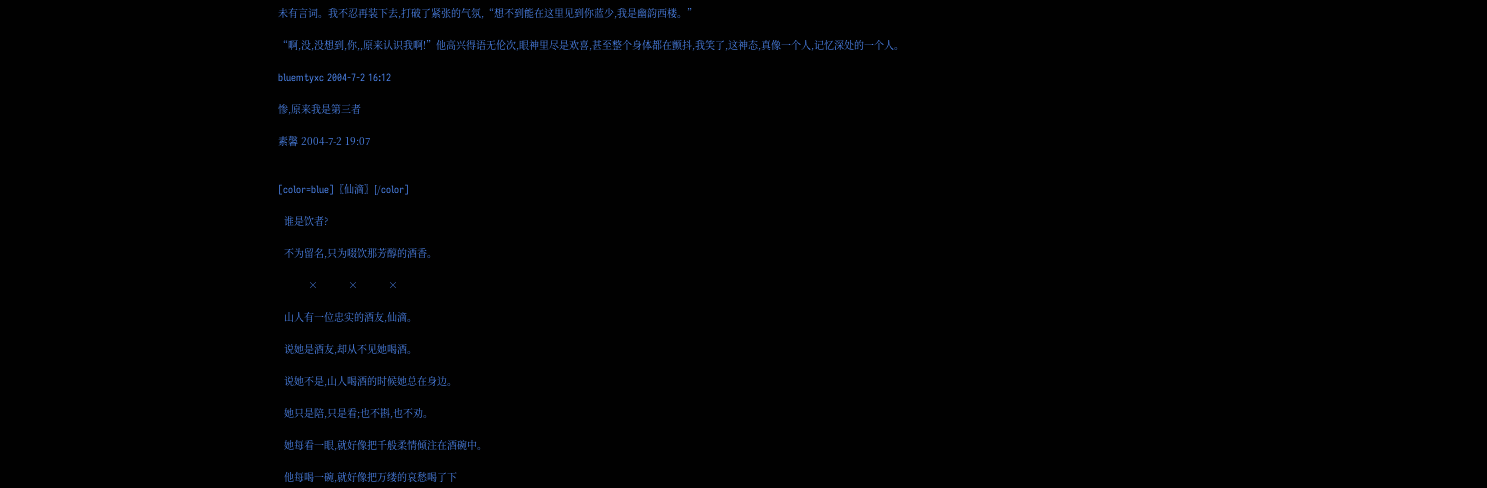未有言词。我不忍再装下去,打破了紧张的气氛,“想不到能在这里见到你蓝少,我是幽韵西楼。”

“啊,没,没想到,你,,原来认识我啊!”他高兴得语无伦次,眼神里尽是欢喜,甚至整个身体都在颤抖,我笑了,这神态,真像一个人,记忆深处的一个人。

bluemtyxc 2004-7-2 16:12

惨,原来我是第三者

素馨 2004-7-2 19:07


[color=blue]〖仙滴〗[/color]

  谁是饮者?

  不为留名,只为啜饮那芳醇的酒香。

          ×          ×          ×

  山人有一位忠实的酒友,仙滴。

  说她是酒友,却从不见她喝酒。

  说她不是,山人喝酒的时候她总在身边。

  她只是陪,只是看;也不斟,也不劝。

  她每看一眼,就好像把千般柔情倾注在酒碗中。

  他每喝一碗,就好像把万缕的哀愁喝了下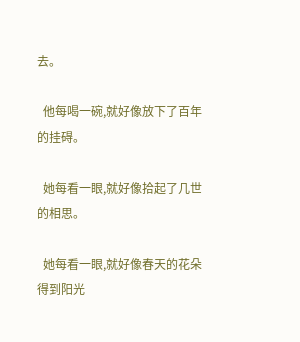去。

  他每喝一碗,就好像放下了百年的挂碍。

  她每看一眼,就好像拾起了几世的相思。

  她每看一眼,就好像春天的花朵得到阳光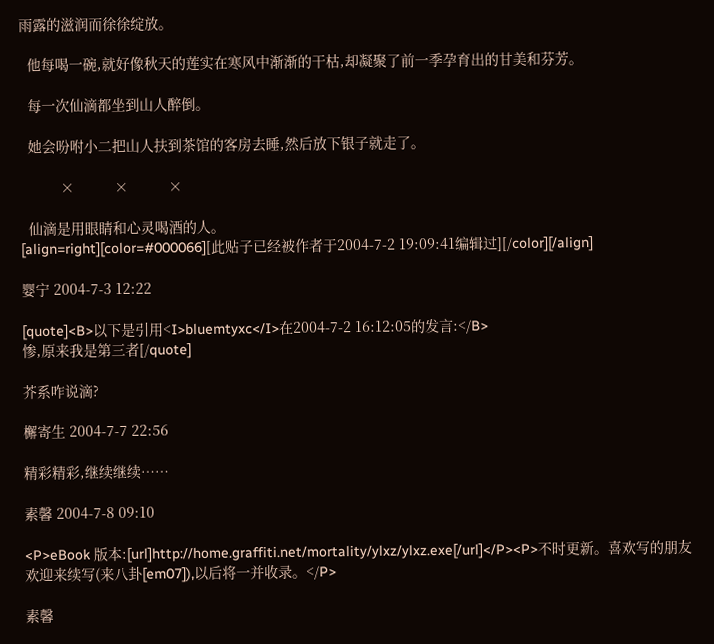雨露的滋润而徐徐绽放。

  他每喝一碗,就好像秋天的莲实在寒风中渐渐的干枯,却凝聚了前一季孕育出的甘美和芬芳。

  每一次仙滴都坐到山人醉倒。

  她会吩咐小二把山人扶到茶馆的客房去睡,然后放下银子就走了。

          ×          ×          ×

  仙滴是用眼睛和心灵喝酒的人。
[align=right][color=#000066][此贴子已经被作者于2004-7-2 19:09:41编辑过][/color][/align]

婴宁 2004-7-3 12:22

[quote]<B>以下是引用<I>bluemtyxc</I>在2004-7-2 16:12:05的发言:</B>
惨,原来我是第三者[/quote]

芥系咋说滴?

檞寄生 2004-7-7 22:56

精彩精彩,继续继续……

素馨 2004-7-8 09:10

<P>eBook 版本:[url]http://home.graffiti.net/mortality/ylxz/ylxz.exe[/url]</P><P>不时更新。喜欢写的朋友欢迎来续写(来八卦[em07]),以后将一并收录。</P>

素馨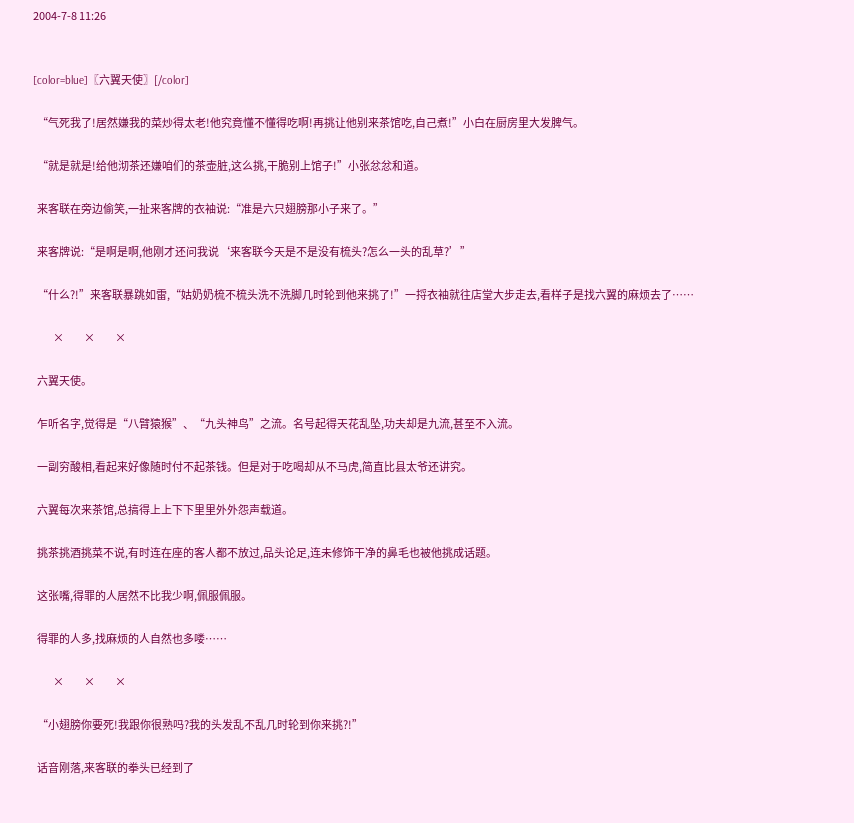2004-7-8 11:26


[color=blue]〖六翼天使〗[/color]

  “气死我了!居然嫌我的菜炒得太老!他究竟懂不懂得吃啊!再挑让他别来茶馆吃,自己煮!”小白在厨房里大发脾气。

  “就是就是!给他沏茶还嫌咱们的茶壶脏,这么挑,干脆别上馆子!”小张忿忿和道。

  来客联在旁边偷笑,一扯来客牌的衣袖说:“准是六只翅膀那小子来了。”

  来客牌说:“是啊是啊,他刚才还问我说‘来客联今天是不是没有梳头?怎么一头的乱草?’”

  “什么?!”来客联暴跳如雷,“姑奶奶梳不梳头洗不洗脚几时轮到他来挑了!”一捋衣袖就往店堂大步走去,看样子是找六翼的麻烦去了……

          ×          ×          ×

  六翼天使。

  乍听名字,觉得是“八臂猿猴”、“九头神鸟”之流。名号起得天花乱坠,功夫却是九流,甚至不入流。

  一副穷酸相,看起来好像随时付不起茶钱。但是对于吃喝却从不马虎,简直比县太爷还讲究。

  六翼每次来茶馆,总搞得上上下下里里外外怨声载道。

  挑茶挑酒挑菜不说,有时连在座的客人都不放过,品头论足,连未修饰干净的鼻毛也被他挑成话题。

  这张嘴,得罪的人居然不比我少啊,佩服佩服。

  得罪的人多,找麻烦的人自然也多喽……

          ×          ×          ×

  “小翅膀你要死!我跟你很熟吗?我的头发乱不乱几时轮到你来挑?!”

  话音刚落,来客联的拳头已经到了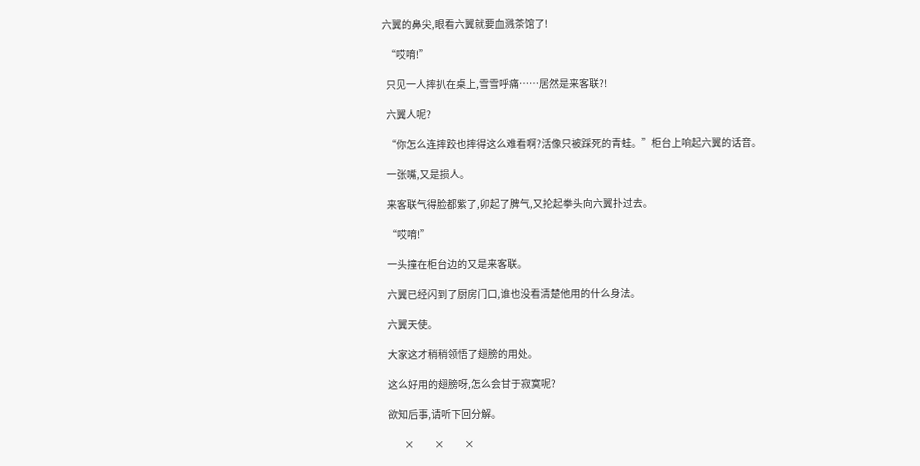六翼的鼻尖,眼看六翼就要血溅茶馆了!

  “哎唷!”

  只见一人摔扒在桌上,雪雪呼痛……居然是来客联?!

  六翼人呢?

  “你怎么连摔跤也摔得这么难看啊?活像只被踩死的青蛙。”柜台上响起六翼的话音。

  一张嘴,又是损人。

  来客联气得脸都紫了,卯起了脾气,又抡起拳头向六翼扑过去。

  “哎唷!”

  一头撞在柜台边的又是来客联。

  六翼已经闪到了厨房门口,谁也没看清楚他用的什么身法。

  六翼天使。

  大家这才稍稍领悟了翅膀的用处。

  这么好用的翅膀呀,怎么会甘于寂寞呢?

  欲知后事,请听下回分解。

          ×          ×          ×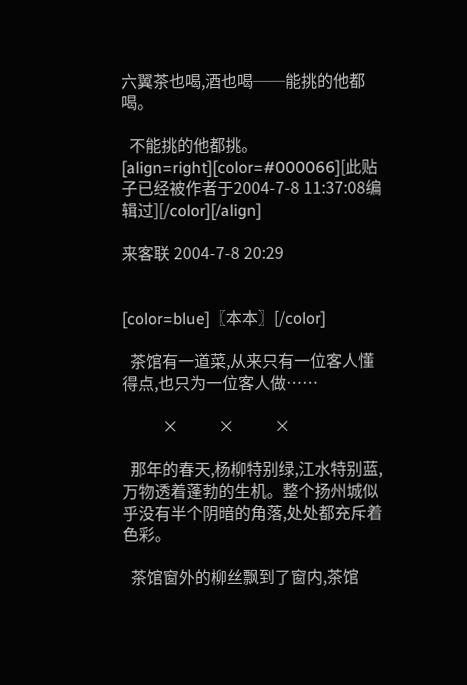六翼茶也喝,酒也喝──能挑的他都喝。

  不能挑的他都挑。
[align=right][color=#000066][此贴子已经被作者于2004-7-8 11:37:08编辑过][/color][/align]

来客联 2004-7-8 20:29


[color=blue]〖本本〗[/color]

  茶馆有一道菜,从来只有一位客人懂得点,也只为一位客人做……

          ×          ×          ×

  那年的春天,杨柳特别绿,江水特别蓝,万物透着蓬勃的生机。整个扬州城似乎没有半个阴暗的角落,处处都充斥着色彩。

  茶馆窗外的柳丝飘到了窗内,茶馆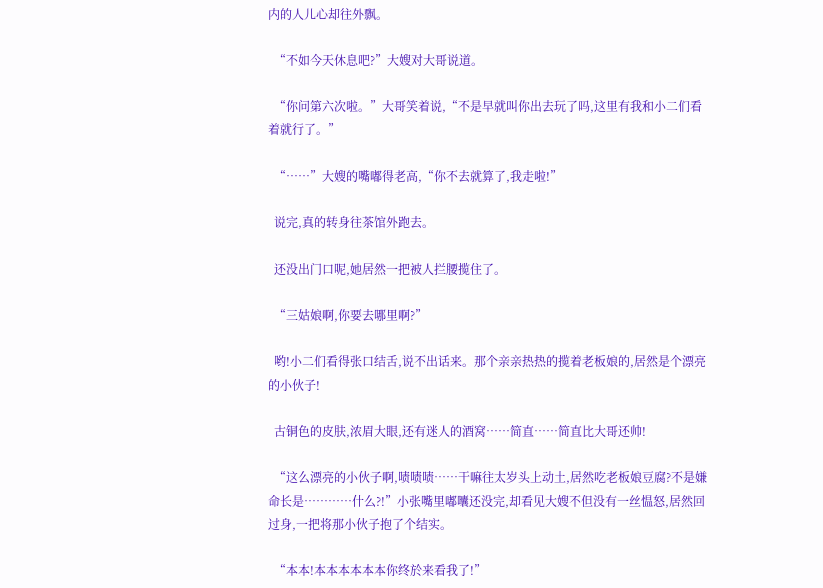内的人儿心却往外飘。

  “不如今天休息吧?”大嫂对大哥说道。

  “你问第六次啦。”大哥笑着说,“不是早就叫你出去玩了吗,这里有我和小二们看着就行了。”

  “……”大嫂的嘴嘟得老高,“你不去就算了,我走啦!”

  说完,真的转身往茶馆外跑去。

  还没出门口呢,她居然一把被人拦腰揽住了。

  “三姑娘啊,你要去哪里啊?”

  哟!小二们看得张口结舌,说不出话来。那个亲亲热热的揽着老板娘的,居然是个漂亮的小伙子!

  古铜色的皮肤,浓眉大眼,还有迷人的酒窝……简直……简直比大哥还帅!

  “这么漂亮的小伙子啊,啧啧啧……干嘛往太岁头上动土,居然吃老板娘豆腐?不是嫌命长是…………什么?!”小张嘴里嘟囔还没完,却看见大嫂不但没有一丝愠怒,居然回过身,一把将那小伙子抱了个结实。

  “本本!本本本本本本你终於来看我了!”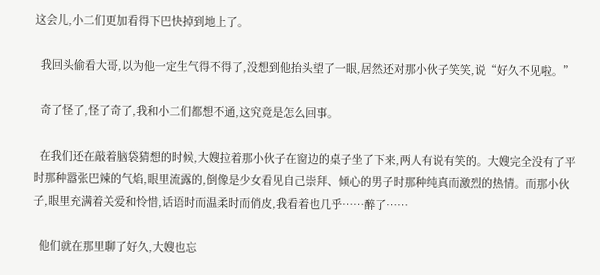这会儿,小二们更加看得下巴快掉到地上了。

  我回头偷看大哥,以为他一定生气得不得了,没想到他抬头望了一眼,居然还对那小伙子笑笑,说“好久不见啦。”

  奇了怪了,怪了奇了,我和小二们都想不通,这究竟是怎么回事。

  在我们还在敲着脑袋猜想的时候,大嫂拉着那小伙子在窗边的桌子坐了下来,两人有说有笑的。大嫂完全没有了平时那种嚣张巴辣的气焰,眼里流露的,倒像是少女看见自己崇拜、倾心的男子时那种纯真而激烈的热情。而那小伙子,眼里充满着关爱和怜惜,话语时而温柔时而俏皮,我看着也几乎……醉了……

  他们就在那里聊了好久,大嫂也忘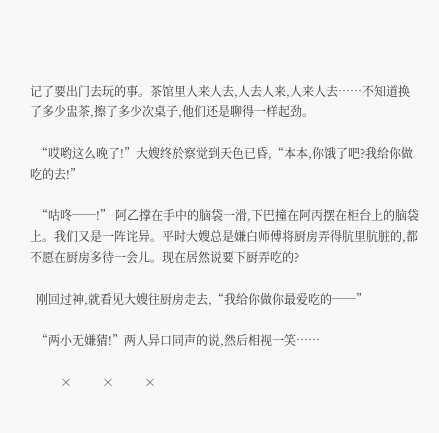记了要出门去玩的事。茶馆里人来人去,人去人来,人来人去……不知道换了多少盅茶,擦了多少次桌子,他们还是聊得一样起劲。

  “哎哟这么晚了!”大嫂终於察觉到天色已昏,“本本,你饿了吧?我给你做吃的去!”

  “咕咚──!” 阿乙撑在手中的脑袋一滑,下巴撞在阿丙摆在柜台上的脑袋上。我们又是一阵诧异。平时大嫂总是嫌白师傅将厨房弄得肮里肮脏的,都不愿在厨房多待一会儿。现在居然说要下厨弄吃的?

  刚回过神,就看见大嫂往厨房走去,“我给你做你最爱吃的──”

  “两小无嫌猜!”两人异口同声的说,然后相视一笑……

          ×          ×          ×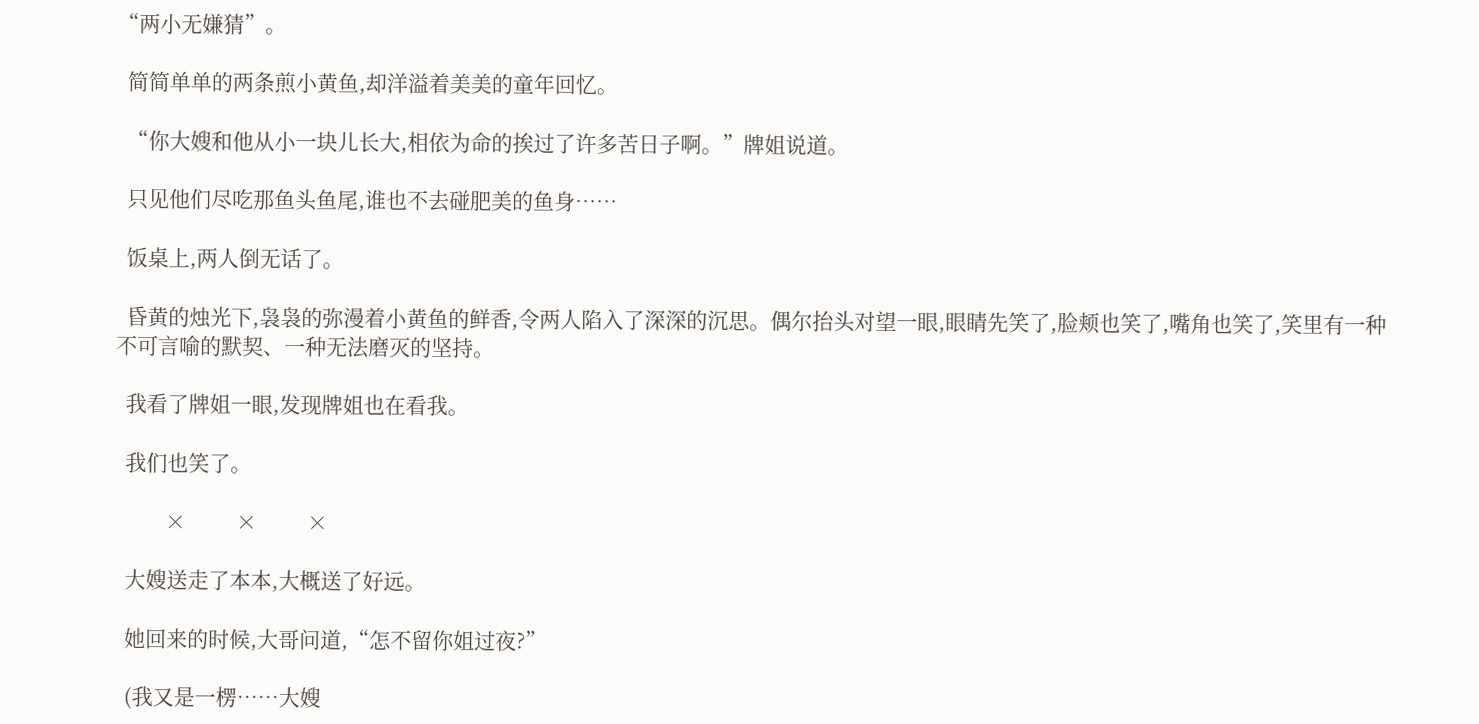“两小无嫌猜”。

  简简单单的两条煎小黄鱼,却洋溢着美美的童年回忆。

  “你大嫂和他从小一块儿长大,相依为命的挨过了许多苦日子啊。”牌姐说道。

  只见他们尽吃那鱼头鱼尾,谁也不去碰肥美的鱼身……

  饭桌上,两人倒无话了。

  昏黄的烛光下,袅袅的弥漫着小黄鱼的鲜香,令两人陷入了深深的沉思。偶尔抬头对望一眼,眼睛先笑了,脸颊也笑了,嘴角也笑了,笑里有一种不可言喻的默契、一种无法磨灭的坚持。

  我看了牌姐一眼,发现牌姐也在看我。

  我们也笑了。

          ×          ×          ×

  大嫂送走了本本,大概送了好远。

  她回来的时候,大哥问道,“怎不留你姐过夜?”

  (我又是一楞……大嫂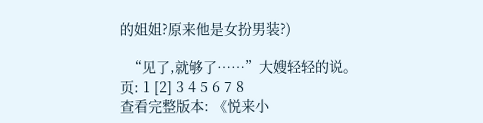的姐姐?原来他是女扮男装?)

  “见了,就够了……”大嫂轻轻的说。
页: 1 [2] 3 4 5 6 7 8
查看完整版本: 《悦来小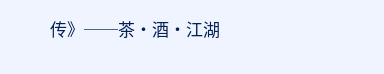传》──茶·酒·江湖